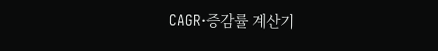CAGR·증감률 계산기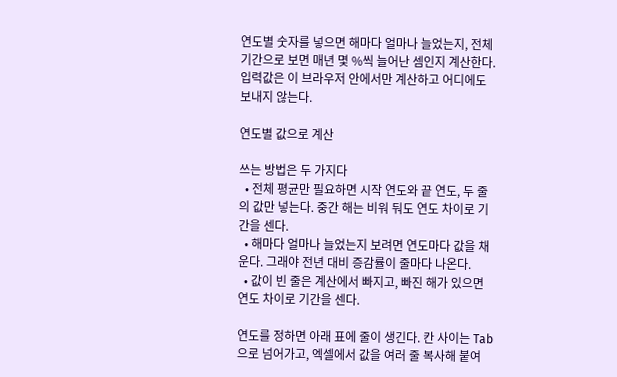연도별 숫자를 넣으면 해마다 얼마나 늘었는지, 전체 기간으로 보면 매년 몇 %씩 늘어난 셈인지 계산한다. 입력값은 이 브라우저 안에서만 계산하고 어디에도 보내지 않는다.

연도별 값으로 계산

쓰는 방법은 두 가지다
  • 전체 평균만 필요하면 시작 연도와 끝 연도, 두 줄의 값만 넣는다. 중간 해는 비워 둬도 연도 차이로 기간을 센다.
  • 해마다 얼마나 늘었는지 보려면 연도마다 값을 채운다. 그래야 전년 대비 증감률이 줄마다 나온다.
  • 값이 빈 줄은 계산에서 빠지고, 빠진 해가 있으면 연도 차이로 기간을 센다.

연도를 정하면 아래 표에 줄이 생긴다. 칸 사이는 Tab으로 넘어가고, 엑셀에서 값을 여러 줄 복사해 붙여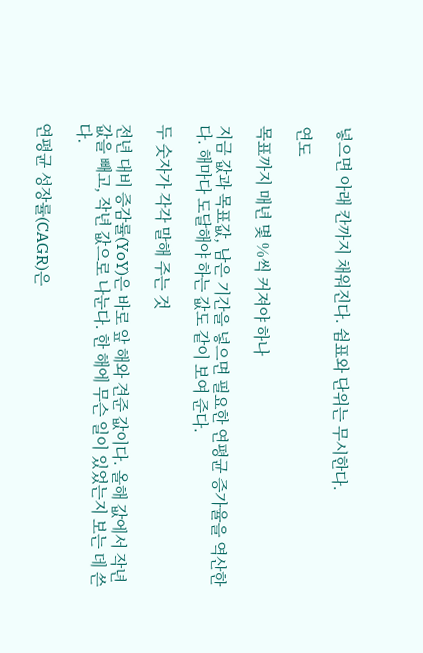넣으면 아래 칸까지 채워진다. 쉼표와 단위는 무시한다.

연도

목표까지 매년 몇 %씩 커져야 하나

지금 값과 목표값, 남은 기간을 넣으면 필요한 연평균 증가율을 역산한다. 해마다 도달해야 하는 값도 같이 보여 준다.

두 숫자가 각각 말해 주는 것

전년 대비 증감률(YoY)은 바로 앞 해와 견준 값이다. 올해 값에서 작년 값을 빼고, 작년 값으로 나눈다. 한 해에 무슨 일이 있었는지 보는 데 쓴다.

연평균 성장률(CAGR)은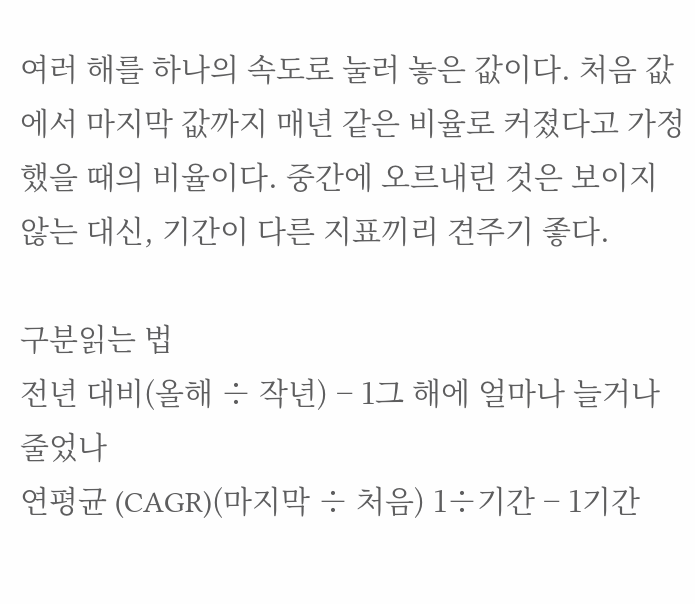여러 해를 하나의 속도로 눌러 놓은 값이다. 처음 값에서 마지막 값까지 매년 같은 비율로 커졌다고 가정했을 때의 비율이다. 중간에 오르내린 것은 보이지 않는 대신, 기간이 다른 지표끼리 견주기 좋다.

구분읽는 법
전년 대비(올해 ÷ 작년) − 1그 해에 얼마나 늘거나 줄었나
연평균 (CAGR)(마지막 ÷ 처음) 1÷기간 − 1기간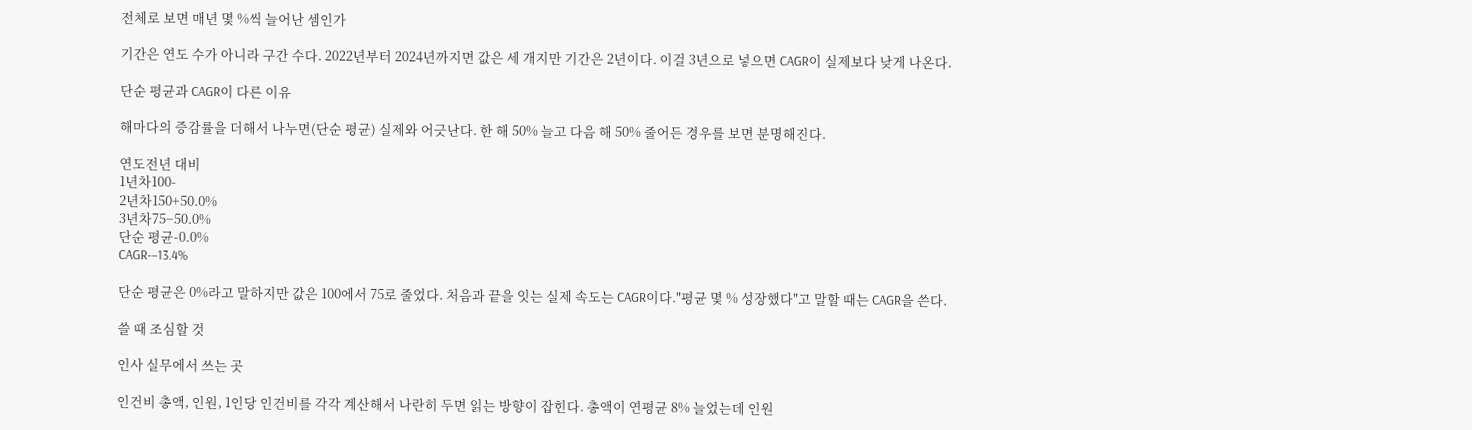전체로 보면 매년 몇 %씩 늘어난 셈인가

기간은 연도 수가 아니라 구간 수다. 2022년부터 2024년까지면 값은 세 개지만 기간은 2년이다. 이걸 3년으로 넣으면 CAGR이 실제보다 낮게 나온다.

단순 평균과 CAGR이 다른 이유

해마다의 증감률을 더해서 나누면(단순 평균) 실제와 어긋난다. 한 해 50% 늘고 다음 해 50% 줄어든 경우를 보면 분명해진다.

연도전년 대비
1년차100-
2년차150+50.0%
3년차75−50.0%
단순 평균-0.0%
CAGR-−13.4%

단순 평균은 0%라고 말하지만 값은 100에서 75로 줄었다. 처음과 끝을 잇는 실제 속도는 CAGR이다."평균 몇 % 성장했다"고 말할 때는 CAGR을 쓴다.

쓸 때 조심할 것

인사 실무에서 쓰는 곳

인건비 총액, 인원, 1인당 인건비를 각각 계산해서 나란히 두면 읽는 방향이 잡힌다. 총액이 연평균 8% 늘었는데 인원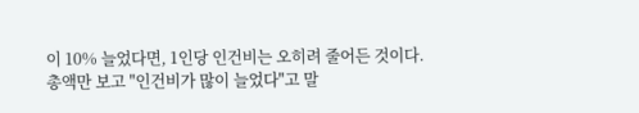이 10% 늘었다면, 1인당 인건비는 오히려 줄어든 것이다. 총액만 보고 "인건비가 많이 늘었다"고 말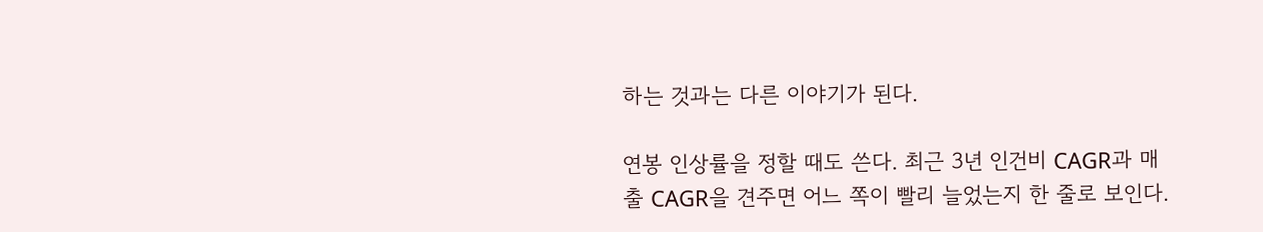하는 것과는 다른 이야기가 된다.

연봉 인상률을 정할 때도 쓴다. 최근 3년 인건비 CAGR과 매출 CAGR을 견주면 어느 쪽이 빨리 늘었는지 한 줄로 보인다.